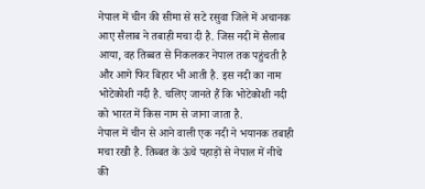नेपाल में चीन की सीमा से सटे रसुवा जिले में अचानक आए सैलाब ने तबाही मचा दी है. जिस नदी में सैलाब आया, वह तिब्बत से निकलकर नेपाल तक पहुंचती है और आगे फिर बिहार भी आती है. इस नदी का नाम भोटेकोशी नदी है. चलिए जानते हैं कि भोटेकोशी नदी को भारत में किस नाम से जाना जाता है.
नेपाल में चीन से आने वाली एक नदी ने भयानक तबाही मचा रखी है. तिब्बत के ऊंचे पहाड़ों से नेपाल में नीचे की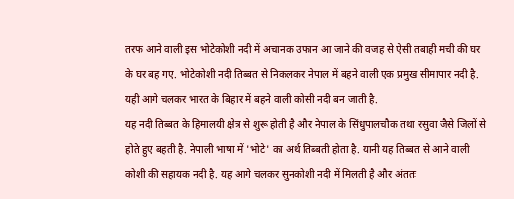तरफ आने वाली इस भोटेकोशी नदी में अचानक उफान आ जाने की वजह से ऐसी तबाही मची की घर के घर बह गए. भोटेकोशी नदी तिब्बत से निकलकर नेपाल में बहने वाली एक प्रमुख सीमापार नदी है. यही आगे चलकर भारत के बिहार में बहने वाली कोसी नदी बन जाती है.
यह नदी तिब्बत के हिमालयी क्षेत्र से शुरू होती है और नेपाल के सिंधुपालचौक तथा रसुवा जैसे जिलों से होते हुए बहती है. नेपाली भाषा में 'भोटे' का अर्थ तिब्बती होता है. यानी यह तिब्बत से आने वाली कोशी की सहायक नदी है. यह आगे चलकर सुनकोशी नदी में मिलती है और अंततः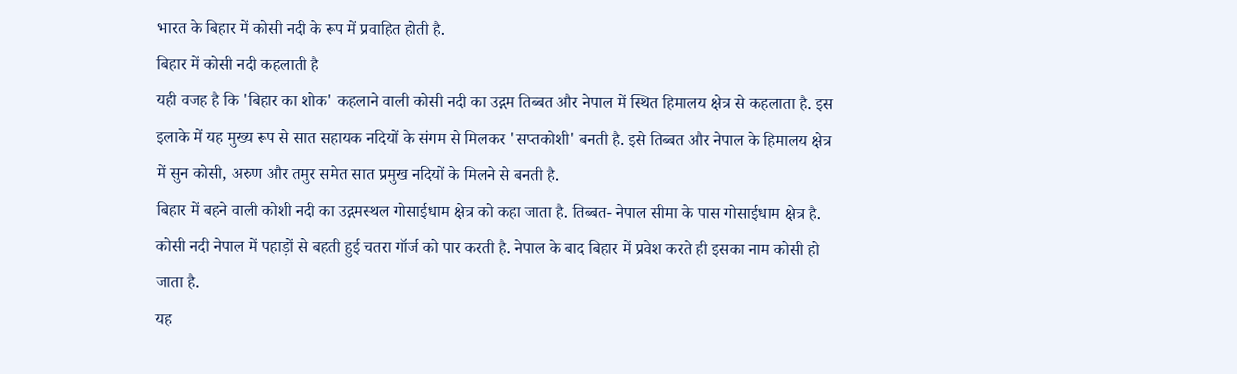भारत के बिहार में कोसी नदी के रूप में प्रवाहित होती है.
बिहार में कोसी नदी कहलाती है
यही वजह है कि 'बिहार का शोक' कहलाने वाली कोसी नदी का उद्गम तिब्बत और नेपाल में स्थित हिमालय क्षेत्र से कहलाता है. इस इलाके में यह मुख्य रूप से सात सहायक नदियों के संगम से मिलकर 'सप्तकोशी' बनती है. इसे तिब्बत और नेपाल के हिमालय क्षेत्र में सुन कोसी, अरुण और तमुर समेत सात प्रमुख नदियों के मिलने से बनती है.
बिहार में बहने वाली कोशी नदी का उद्गमस्थल गोसाईधाम क्षेत्र को कहा जाता है. तिब्बत- नेपाल सीमा के पास गोसाईधाम क्षेत्र है. कोसी नदी नेपाल में पहाड़ों से बहती हुई चतरा गॉर्ज को पार करती है. नेपाल के बाद बिहार में प्रवेश करते ही इसका नाम कोसी हो जाता है.
यह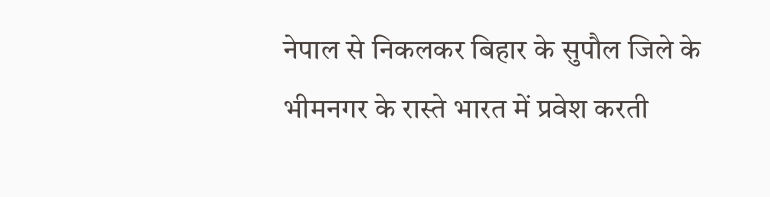नेपाल से निकलकर बिहार के सुपौल जिले के भीमनगर के रास्ते भारत में प्रवेश करती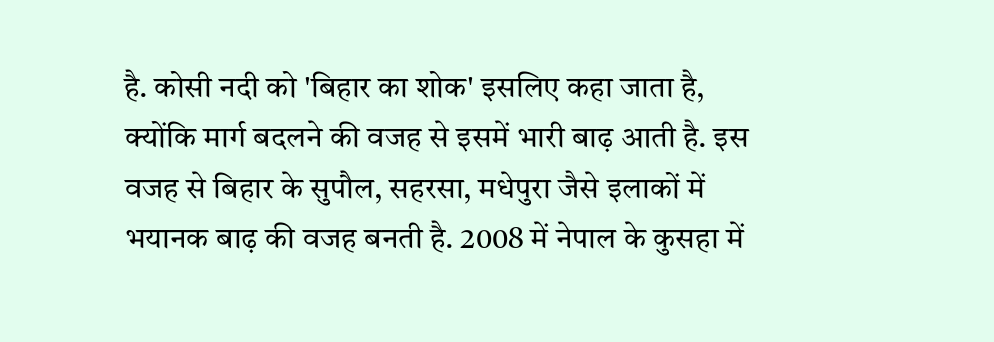है. कोसी नदी को 'बिहार का शोक' इसलिए कहा जाता है, क्योंकि मार्ग बदलने की वजह से इसमें भारी बाढ़ आती है. इस वजह से बिहार के सुपौल, सहरसा, मधेपुरा जैसे इलाकों में भयानक बाढ़ की वजह बनती है. 2008 में नेपाल के कुसहा में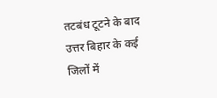तटबंध टूटने के बाद उत्तर बिहार के कई जिलों में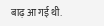बाढ़ आ गई थी.